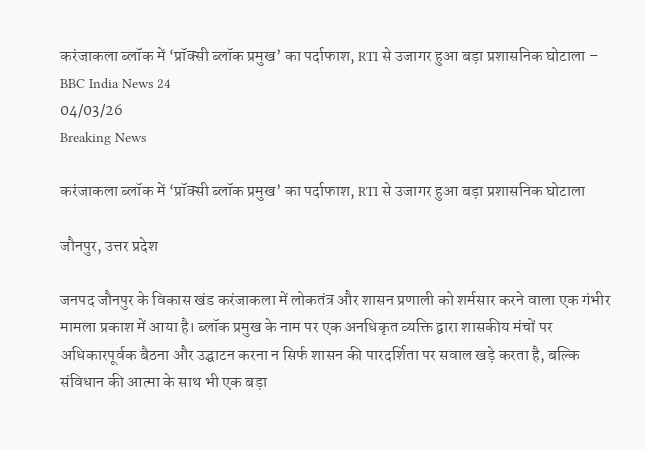करंजाकला ब्लॉक में ‘प्रॉक्सी ब्लॉक प्रमुख’ का पर्दाफाश, RTI से उजागर हुआ बड़ा प्रशासनिक घोटाला – BBC India News 24
04/03/26
Breaking News

करंजाकला ब्लॉक में ‘प्रॉक्सी ब्लॉक प्रमुख’ का पर्दाफाश, RTI से उजागर हुआ बड़ा प्रशासनिक घोटाला

जौनपुर, उत्तर प्रदेश

जनपद जौनपुर के विकास खंड करंजाकला में लोकतंत्र और शासन प्रणाली को शर्मसार करने वाला एक गंभीर मामला प्रकाश में आया है। ब्लॉक प्रमुख के नाम पर एक अनधिकृत व्यक्ति द्वारा शासकीय मंचों पर अधिकारपूर्वक बैठना और उद्घाटन करना न सिर्फ शासन की पारदर्शिता पर सवाल खड़े करता है, बल्कि संविधान की आत्मा के साथ भी एक बड़ा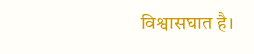विश्वासघात है।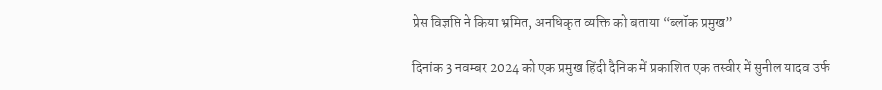प्रेस विज्ञप्ति ने किया भ्रमित, अनधिकृत व्यक्ति को बताया “ब्लॉक प्रमुख”

दिनांक 3 नवम्बर 2024 को एक प्रमुख हिंदी दैनिक में प्रकाशित एक तस्वीर में सुनील यादव उर्फ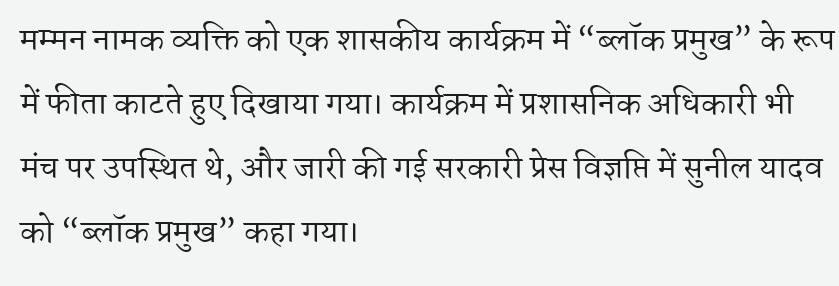मम्मन नामक व्यक्ति को एक शासकीय कार्यक्रम में “ब्लॉक प्रमुख” के रूप में फीता काटते हुए दिखाया गया। कार्यक्रम में प्रशासनिक अधिकारी भी मंच पर उपस्थित थे, और जारी की गई सरकारी प्रेस विज्ञप्ति में सुनील यादव को “ब्लॉक प्रमुख” कहा गया।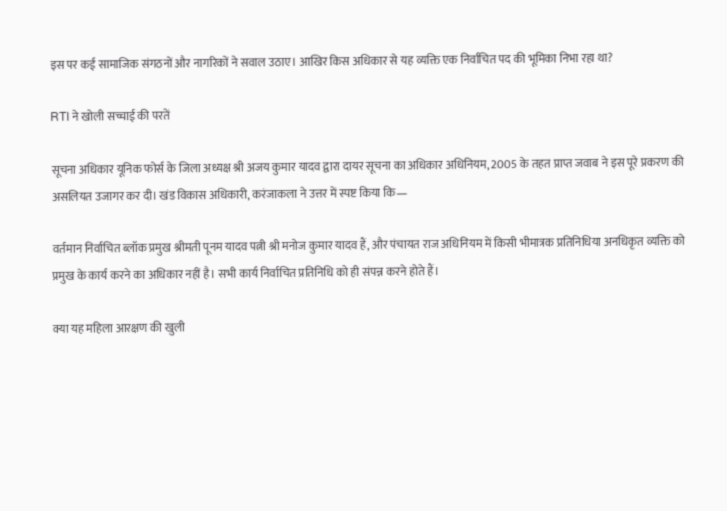इस पर कई सामाजिक संगठनों और नागरिकों ने सवाल उठाए। आखिर किस अधिकार से यह व्यक्ति एक निर्वाचित पद की भूमिका निभा रहा था?

RTI ने खोली सच्चाई की परतें

सूचना अधिकार यूनिक फोर्स के जिला अध्यक्ष श्री अजय कुमार यादव द्वारा दायर सूचना का अधिकार अधिनियम, 2005 के तहत प्राप्त जवाब ने इस पूरे प्रकरण की असलियत उजागर कर दी। खंड विकास अधिकारी, करंजाकला ने उत्तर में स्पष्ट किया कि—

वर्तमान निर्वाचित ब्लॉक प्रमुख श्रीमती पूनम यादव पत्नी श्री मनोज कुमार यादव हैं, और पंचायत राज अधिनियम में किसी भीमात्रक प्रतिनिधिया अनधिकृत व्यक्ति को प्रमुख के कार्य करने का अधिकार नहीं है। सभी कार्य निर्वाचित प्रतिनिधि को ही संपन्न करने होते हैं।

क्या यह महिला आरक्षण की खुली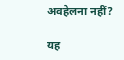अवहेलना नहीं?

यह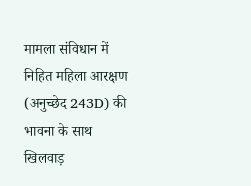मामला संविधान में निहित महिला आरक्षण (अनुच्छेद 243D) की भावना के साथ खिलवाड़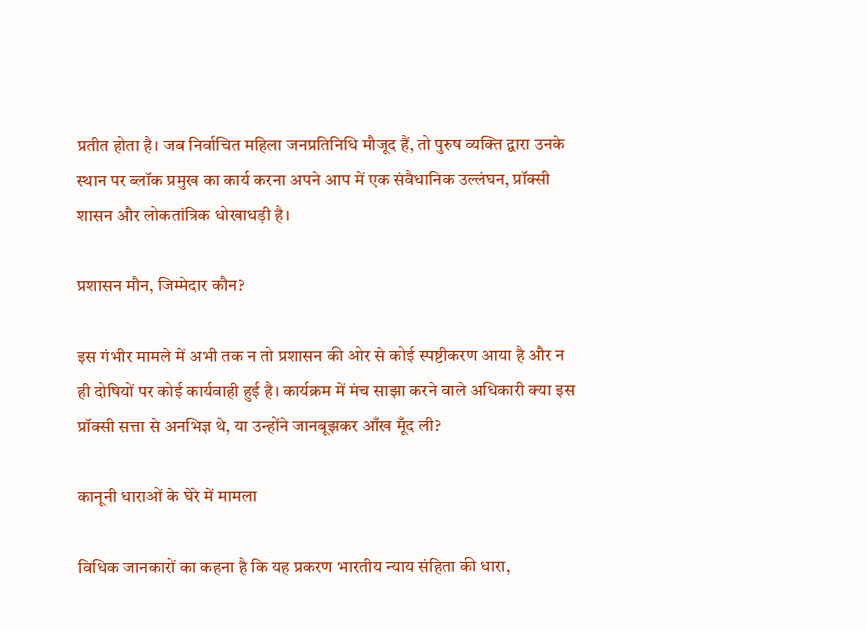प्रतीत होता है। जब निर्वाचित महिला जनप्रतिनिधि मौजूद हैं, तो पुरुष व्यक्ति द्वारा उनके स्थान पर ब्लॉक प्रमुख का कार्य करना अपने आप में एक संवैधानिक उल्लंघन, प्रॉक्सी शासन और लोकतांत्रिक धोखाधड़ी है।

प्रशासन मौन, जिम्मेदार कौन?

इस गंभीर मामले में अभी तक न तो प्रशासन की ओर से कोई स्पष्टीकरण आया है और न ही दोषियों पर कोई कार्यवाही हुई है। कार्यक्रम में मंच साझा करने वाले अधिकारी क्या इस प्रॉक्सी सत्ता से अनभिज्ञ थे, या उन्होंने जानबूझकर आँख मूँद ली?

कानूनी धाराओं के घेरे में मामला

विधिक जानकारों का कहना है कि यह प्रकरण भारतीय न्याय संहिता की धारा,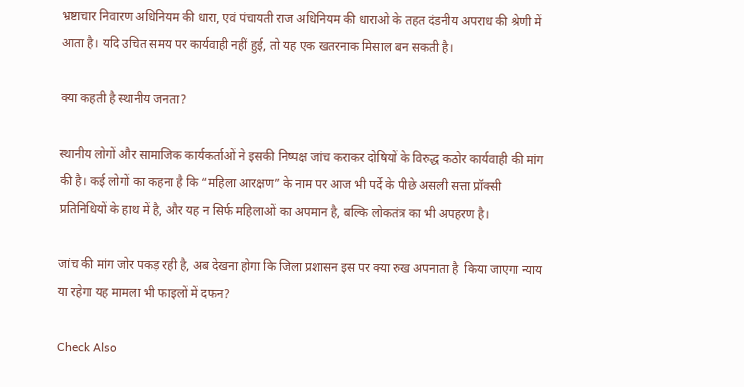भ्रष्टाचार निवारण अधिनियम की धारा, एवं पंचायती राज अधिनियम की धाराओ के तहत दंडनीय अपराध की श्रेणी में आता है। यदि उचित समय पर कार्यवाही नहीं हुई, तो यह एक खतरनाक मिसाल बन सकती है।

क्या कहती है स्थानीय जनता?

स्थानीय लोगों और सामाजिक कार्यकर्ताओं ने इसकी निष्पक्ष जांच कराकर दोषियों के विरुद्ध कठोर कार्यवाही की मांग की है। कई लोगों का कहना है कि “महिला आरक्षण” के नाम पर आज भी पर्दे के पीछे असली सत्ता प्रॉक्सी प्रतिनिधियों के हाथ में है, और यह न सिर्फ महिलाओं का अपमान है, बल्कि लोकतंत्र का भी अपहरण है।

जांच की मांग जोर पकड़ रही है, अब देखना होगा कि जिला प्रशासन इस पर क्या रुख अपनाता है  किया जाएगा न्याय या रहेगा यह मामला भी फाइलों में दफन?

Check Also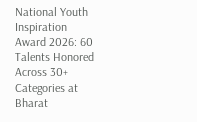National Youth Inspiration Award 2026: 60 Talents Honored Across 30+ Categories at Bharat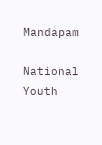Mandapam

National Youth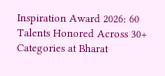Inspiration Award 2026: 60 Talents Honored Across 30+ Categories at Bharat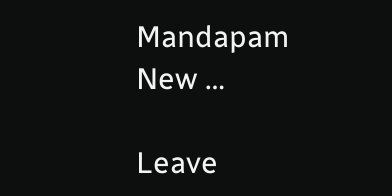Mandapam New …

Leave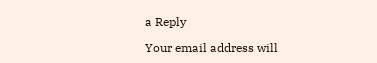a Reply

Your email address will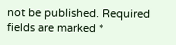not be published. Required fields are marked *